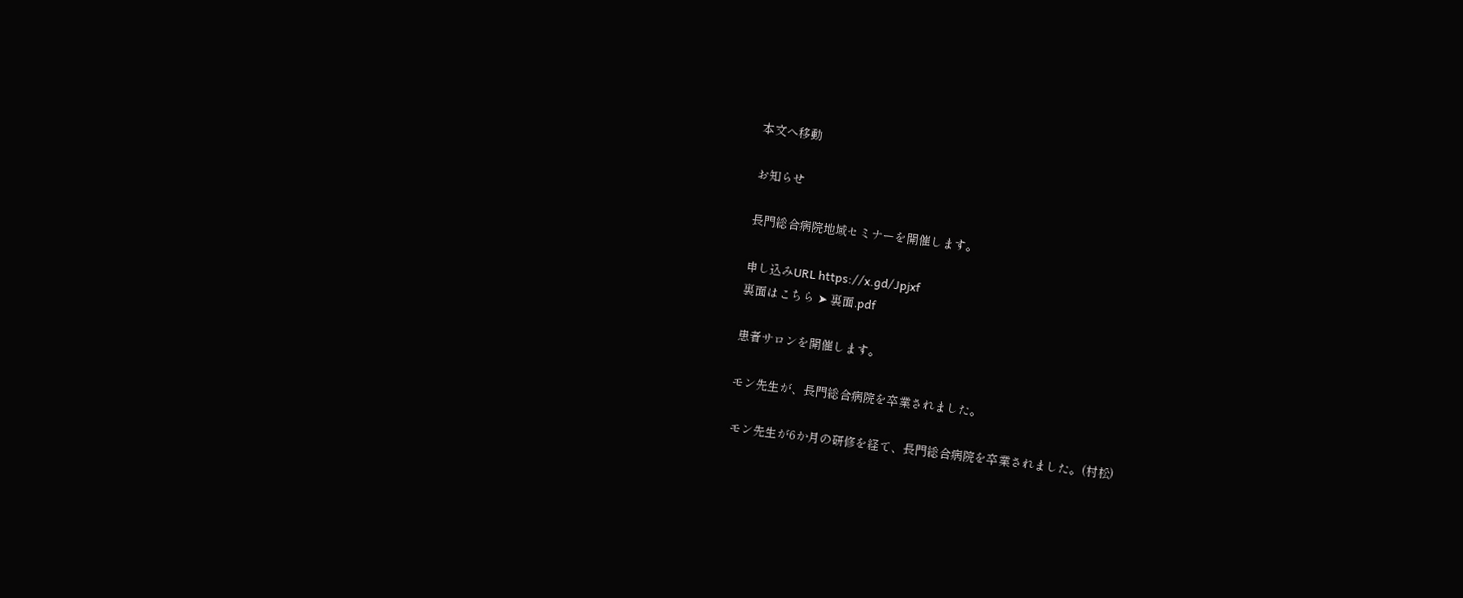本文へ移動

お知らせ

長門総合病院地域セミナーを開催します。

申し込みURL https://x.gd/Jpjxf
裏面はこちら ➤ 裏面.pdf

患者サロンを開催します。

モン先生が、長門総合病院を卒業されました。

 モン先生が6か月の研修を経て、長門総合病院を卒業されました。(村松)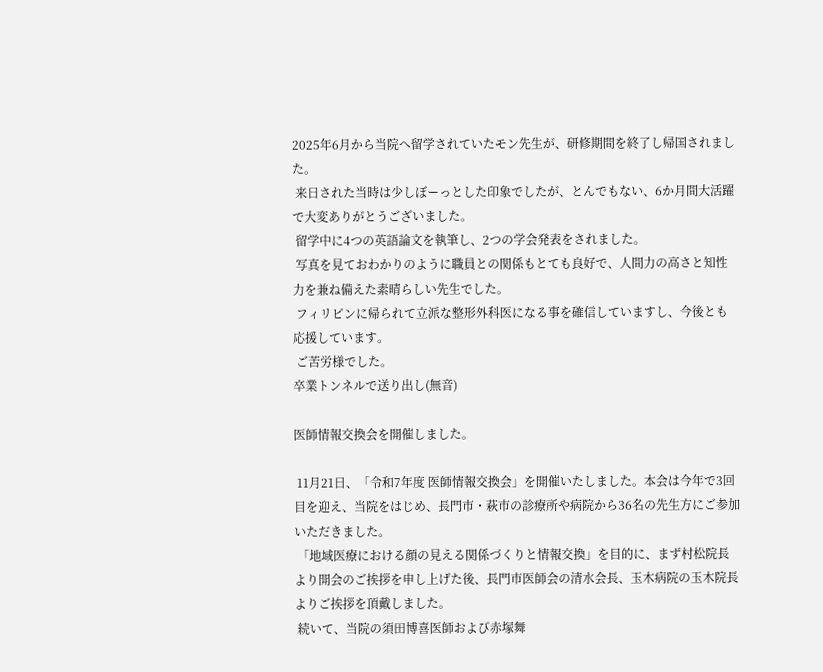2025年6月から当院へ留学されていたモン先生が、研修期間を終了し帰国されました。
 来日された当時は少しぼーっとした印象でしたが、とんでもない、6か月間大活躍で大変ありがとうございました。
 留学中に4つの英語論文を執筆し、2つの学会発表をされました。
 写真を見ておわかりのように職員との関係もとても良好で、人間力の高さと知性力を兼ね備えた素晴らしい先生でした。
 フィリピンに帰られて立派な整形外科医になる事を確信していますし、今後とも応援しています。
 ご苦労様でした。
卒業トンネルで送り出し(無音)

医師情報交換会を開催しました。

 11月21日、「令和7年度 医師情報交換会」を開催いたしました。本会は今年で3回目を迎え、当院をはじめ、長門市・萩市の診療所や病院から36名の先生方にご参加いただきました。
 「地域医療における顔の見える関係づくりと情報交換」を目的に、まず村松院長より開会のご挨拶を申し上げた後、長門市医師会の清水会長、玉木病院の玉木院長よりご挨拶を頂戴しました。
 続いて、当院の須田博喜医師および赤塚舞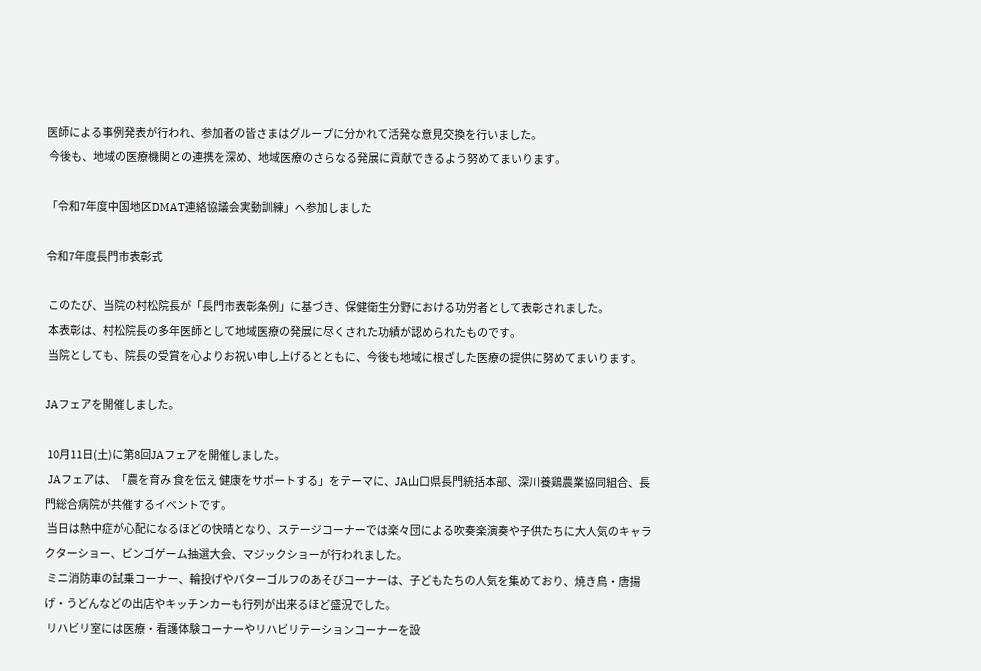医師による事例発表が行われ、参加者の皆さまはグループに分かれて活発な意見交換を行いました。
 今後も、地域の医療機関との連携を深め、地域医療のさらなる発展に貢献できるよう努めてまいります。

「令和7年度中国地区DMAT連絡協議会実動訓練」へ参加しました

令和7年度長門市表彰式

 このたび、当院の村松院長が「長門市表彰条例」に基づき、保健衛生分野における功労者として表彰されました。
 本表彰は、村松院長の多年医師として地域医療の発展に尽くされた功績が認められたものです。
 当院としても、院長の受賞を心よりお祝い申し上げるとともに、今後も地域に根ざした医療の提供に努めてまいります。

JAフェアを開催しました。

 10月11日(土)に第8回JAフェアを開催しました。
 JAフェアは、「農を育み 食を伝え 健康をサポートする」をテーマに、JA山口県長門統括本部、深川養鶏農業協同組合、長門総合病院が共催するイベントです。
 当日は熱中症が心配になるほどの快晴となり、ステージコーナーでは楽々団による吹奏楽演奏や子供たちに大人気のキャラクターショー、ビンゴゲーム抽選大会、マジックショーが行われました。
 ミニ消防車の試乗コーナー、輪投げやパターゴルフのあそびコーナーは、子どもたちの人気を集めており、焼き鳥・唐揚げ・うどんなどの出店やキッチンカーも行列が出来るほど盛況でした。
 リハビリ室には医療・看護体験コーナーやリハビリテーションコーナーを設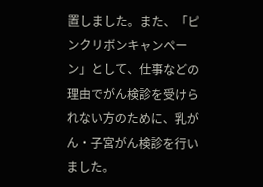置しました。また、「ピンクリボンキャンペーン」として、仕事などの理由でがん検診を受けられない方のために、乳がん・子宮がん検診を行いました。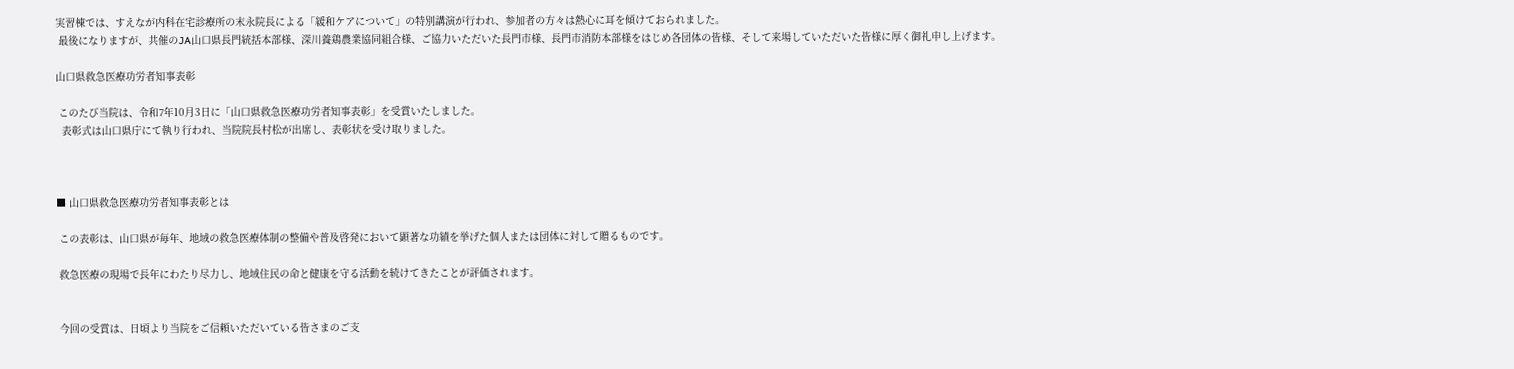実習棟では、すえなが内科在宅診療所の末永院長による「緩和ケアについて」の特別講演が行われ、参加者の方々は熱心に耳を傾けておられました。
 最後になりますが、共催のJA山口県長門統括本部様、深川養鶏農業協同組合様、ご協力いただいた長門市様、長門市消防本部様をはじめ各団体の皆様、そして来場していただいた皆様に厚く御礼申し上げます。

山口県救急医療功労者知事表彰

 このたび当院は、令和7年10月3日に「山口県救急医療功労者知事表彰」を受賞いたしました。
  表彰式は山口県庁にて執り行われ、当院院長村松が出席し、表彰状を受け取りました。



■ 山口県救急医療功労者知事表彰とは

 この表彰は、山口県が毎年、地域の救急医療体制の整備や普及啓発において顕著な功績を挙げた個人または団体に対して贈るものです。

 救急医療の現場で長年にわたり尽力し、地域住民の命と健康を守る活動を続けてきたことが評価されます。


 今回の受賞は、日頃より当院をご信頼いただいている皆さまのご支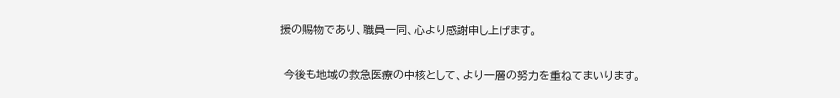援の賜物であり、職員一同、心より感謝申し上げます。

 今後も地域の救急医療の中核として、より一層の努力を重ねてまいります。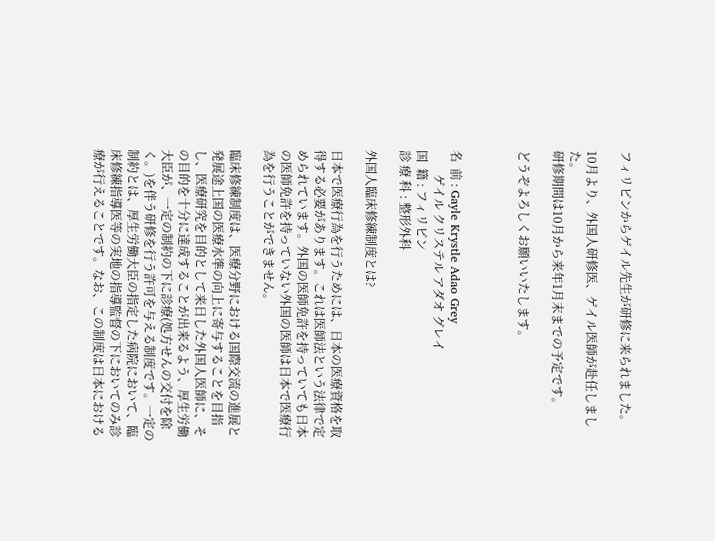フィリピンからゲイル先生が研修に来られました。

10月より、外国人研修医、ゲイル医師が赴任しました。
研修期間は10月から来年1月末までの予定です。

どうぞよろしくお願いいたします。



名  前 : Gayle Krystle Adao Grey
        ゲイル クリステル アダオ グレイ
国  籍 : フィリピン
診 療 科 : 整形外科

外国人臨床修練制度とは?

日本で医療行為を行うためには、日本の医療資格を取得する必要があります。これは医師法という法律で定められています。外国の医師免許を持っていても日本の医師免許を持っていない外国の医師は日本で医療行為を行うことができません。

臨床修練制度は、医療分野における国際交流の進展と発展途上国の医療水準の向上に寄与することを目指し、医療研究を目的として来日した外国人医師に、その目的を十分に達成することが出来るよう、厚生労働大臣が、一定の制約の下に診療(処方せんの交付を除く。)を伴う研修を行う許可を与える制度です。一定の制約とは、厚生労働大臣の指定した病院において、臨床修練指導医等の実地の指導監督の下においてのみ診療が行えることです。なお、この制度は日本における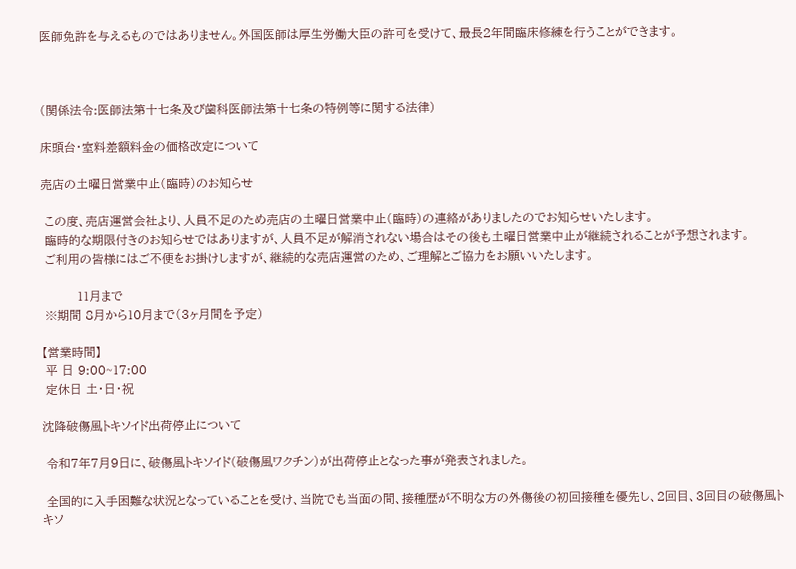医師免許を与えるものではありません。外国医師は厚生労働大臣の許可を受けて、最長2年間臨床修練を行うことができます。



(関係法令:医師法第十七条及び歯科医師法第十七条の特例等に関する法律)

床頭台・室料差額料金の価格改定について

売店の土曜日営業中止(臨時)のお知らせ

 この度、売店運営会社より、人員不足のため売店の土曜日営業中止(臨時)の連絡がありましたのでお知らせいたします。
 臨時的な期限付きのお知らせではありますが、人員不足が解消されない場合はその後も土曜日営業中止が継続されることが予想されます。
 ご利用の皆様にはご不便をお掛けしますが、継続的な売店運営のため、ご理解とご協力をお願いいたします。

         11月まで
 ※期間 8月から10月まで(3ヶ月間を予定)

【営業時間】
 平 日 9:00~17:00
 定休日 土・日・祝

沈降破傷風トキソイド出荷停止について

 令和7年7月9日に、破傷風トキソイド(破傷風ワクチン)が出荷停止となった事が発表されました。

 全国的に入手困難な状況となっていることを受け、当院でも当面の間、接種歴が不明な方の外傷後の初回接種を優先し、2回目、3回目の破傷風トキソ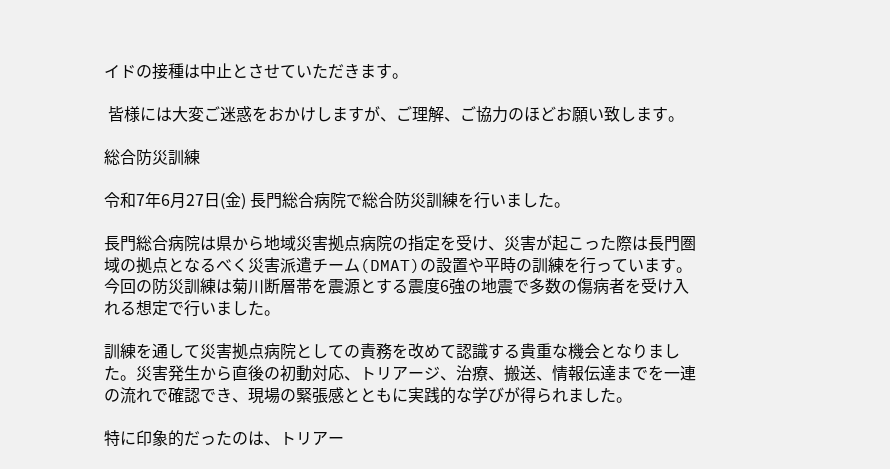イドの接種は中止とさせていただきます。

 皆様には大変ご迷惑をおかけしますが、ご理解、ご協力のほどお願い致します。

総合防災訓練

令和7年6月27日(金) 長門総合病院で総合防災訓練を行いました。

長門総合病院は県から地域災害拠点病院の指定を受け、災害が起こった際は長門圏域の拠点となるべく災害派遣チーム(DMAT)の設置や平時の訓練を行っています。今回の防災訓練は菊川断層帯を震源とする震度6強の地震で多数の傷病者を受け入れる想定で行いました。

訓練を通して災害拠点病院としての責務を改めて認識する貴重な機会となりました。災害発生から直後の初動対応、トリアージ、治療、搬送、情報伝達までを一連の流れで確認でき、現場の緊張感とともに実践的な学びが得られました。

特に印象的だったのは、トリアー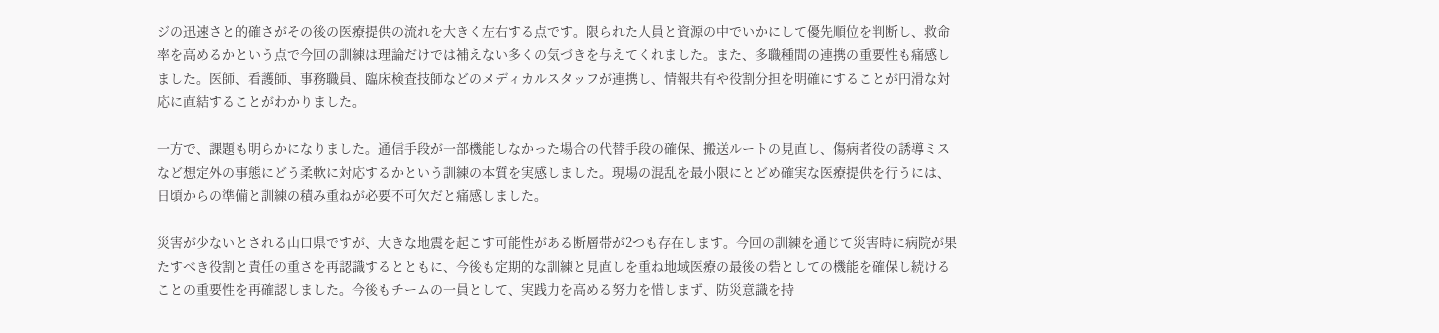ジの迅速さと的確さがその後の医療提供の流れを大きく左右する点です。限られた人員と資源の中でいかにして優先順位を判断し、救命率を高めるかという点で今回の訓練は理論だけでは補えない多くの気づきを与えてくれました。また、多職種間の連携の重要性も痛感しました。医師、看護師、事務職員、臨床検査技師などのメディカルスタッフが連携し、情報共有や役割分担を明確にすることが円滑な対応に直結することがわかりました。

一方で、課題も明らかになりました。通信手段が一部機能しなかった場合の代替手段の確保、搬送ルートの見直し、傷病者役の誘導ミスなど想定外の事態にどう柔軟に対応するかという訓練の本質を実感しました。現場の混乱を最小限にとどめ確実な医療提供を行うには、日頃からの準備と訓練の積み重ねが必要不可欠だと痛感しました。

災害が少ないとされる山口県ですが、大きな地震を起こす可能性がある断層帯が2つも存在します。今回の訓練を通じて災害時に病院が果たすべき役割と責任の重さを再認識するとともに、今後も定期的な訓練と見直しを重ね地域医療の最後の砦としての機能を確保し続けることの重要性を再確認しました。今後もチームの一員として、実践力を高める努力を惜しまず、防災意識を持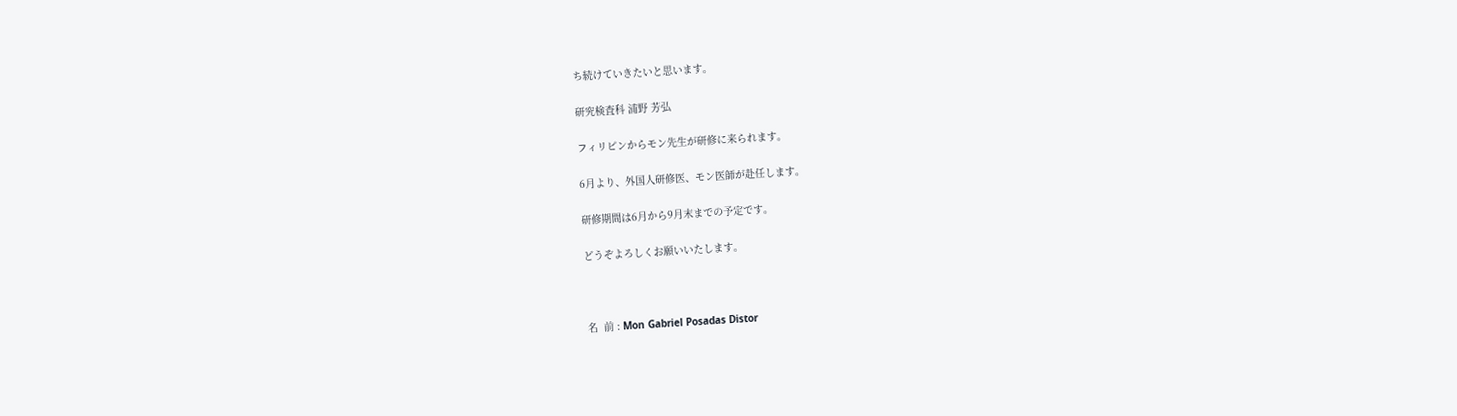ち続けていきたいと思います。

研究検査科 浦野 芳弘

フィリピンからモン先生が研修に来られます。

6月より、外国人研修医、モン医師が赴任します。

研修期間は6月から9月末までの予定です。

どうぞよろしくお願いいたします。



名  前 : Mon Gabriel Posadas Distor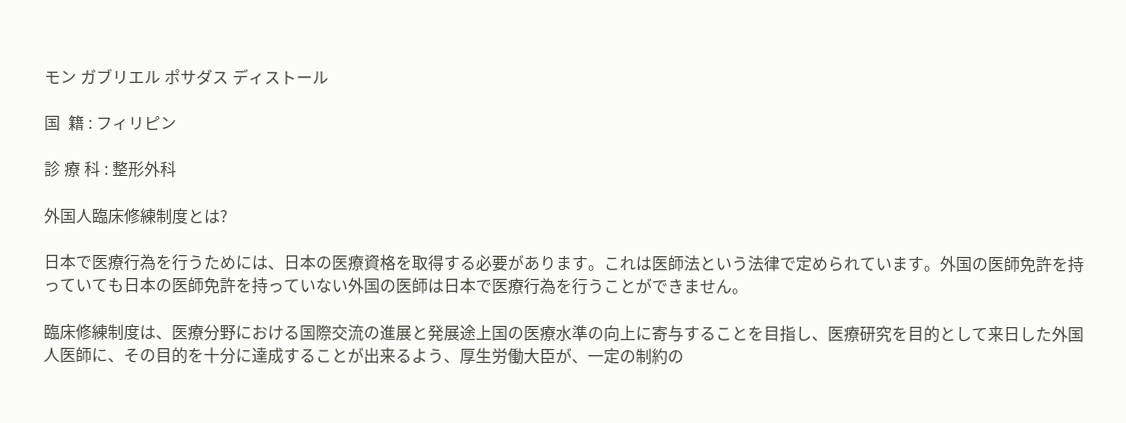モン ガブリエル ポサダス ディストール

国  籍 : フィリピン

診 療 科 : 整形外科

外国人臨床修練制度とは?

日本で医療行為を行うためには、日本の医療資格を取得する必要があります。これは医師法という法律で定められています。外国の医師免許を持っていても日本の医師免許を持っていない外国の医師は日本で医療行為を行うことができません。

臨床修練制度は、医療分野における国際交流の進展と発展途上国の医療水準の向上に寄与することを目指し、医療研究を目的として来日した外国人医師に、その目的を十分に達成することが出来るよう、厚生労働大臣が、一定の制約の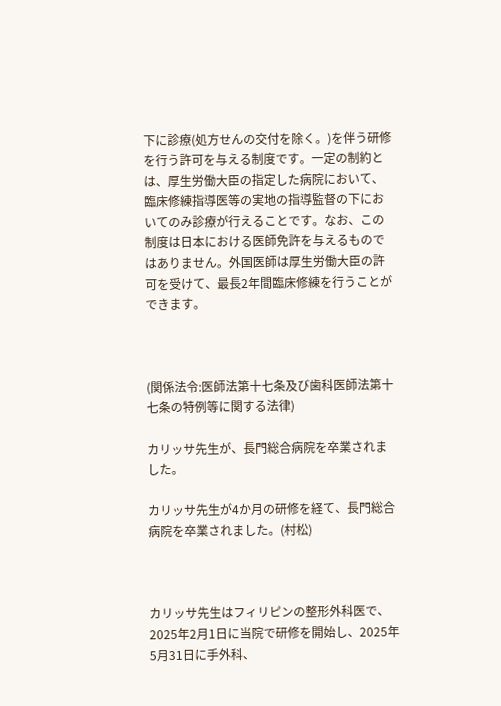下に診療(処方せんの交付を除く。)を伴う研修を行う許可を与える制度です。一定の制約とは、厚生労働大臣の指定した病院において、臨床修練指導医等の実地の指導監督の下においてのみ診療が行えることです。なお、この制度は日本における医師免許を与えるものではありません。外国医師は厚生労働大臣の許可を受けて、最長2年間臨床修練を行うことができます。



(関係法令:医師法第十七条及び歯科医師法第十七条の特例等に関する法律)

カリッサ先生が、長門総合病院を卒業されました。

カリッサ先生が4か月の研修を経て、長門総合病院を卒業されました。(村松)



カリッサ先生はフィリピンの整形外科医で、2025年2月1日に当院で研修を開始し、2025年5月31日に手外科、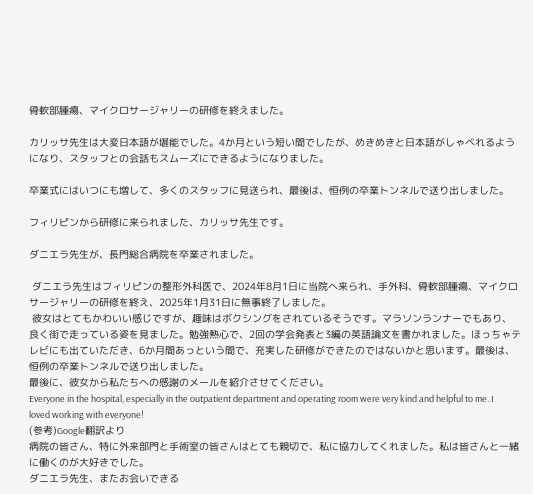骨軟部腫瘍、マイクロサージャリーの研修を終えました。

カリッサ先生は大変日本語が堪能でした。4か月という短い間でしたが、めきめきと日本語がしゃべれるようになり、スタッフとの会話もスムーズにできるようになりました。

卒業式にはいつにも増して、多くのスタッフに見送られ、最後は、恒例の卒業トンネルで送り出しました。

フィリピンから研修に来られました、カリッサ先生です。

ダニエラ先生が、長門総合病院を卒業されました。

 ダニエラ先生はフィリピンの整形外科医で、2024年8月1日に当院へ来られ、手外科、骨軟部腫瘍、マイクロサージャリーの研修を終え、2025年1月31日に無事終了しました。
 彼女はとてもかわいい感じですが、趣味はボクシングをされているそうです。マラソンランナーでもあり、良く街で走っている姿を見ました。勉強熱心で、2回の学会発表と3編の英語論文を書かれました。ほっちゃテレビにも出ていただき、6か月間あっという間で、充実した研修ができたのではないかと思います。最後は、恒例の卒業トンネルで送り出しました。
最後に、彼女から私たちへの感謝のメールを紹介させてください。
Everyone in the hospital, especially in the outpatient department and operating room were very kind and helpful to me. I loved working with everyone!
(参考)Google翻訳より
病院の皆さん、特に外来部門と手術室の皆さんはとても親切で、私に協力してくれました。私は皆さんと一緒に働くのが大好きでした。
ダニエラ先生、またお会いできる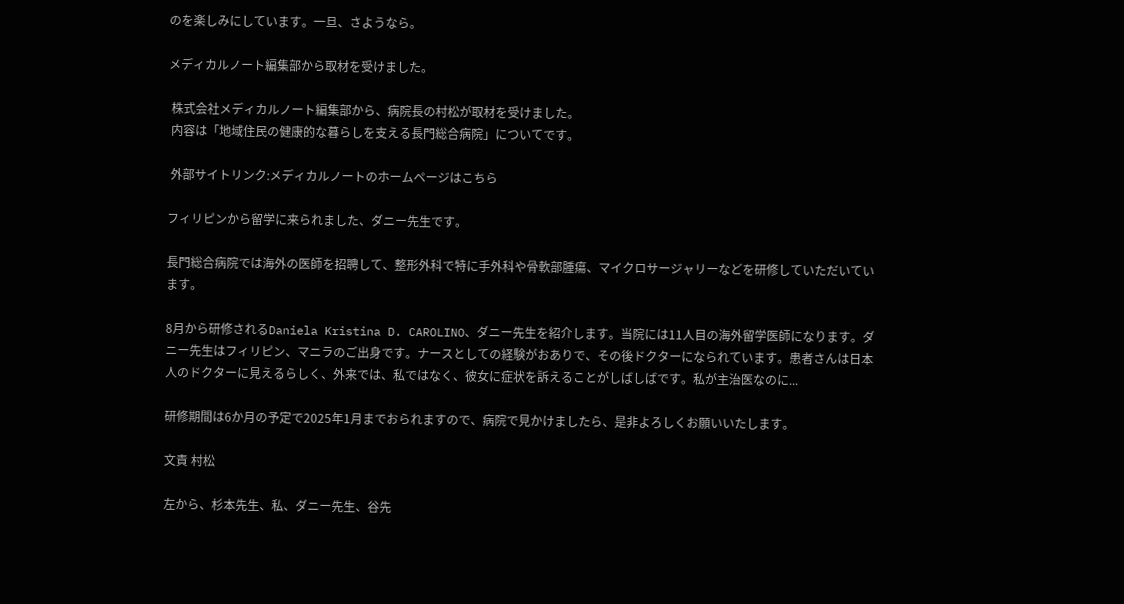のを楽しみにしています。一旦、さようなら。

メディカルノート編集部から取材を受けました。

 株式会社メディカルノート編集部から、病院長の村松が取材を受けました。
 内容は「地域住民の健康的な暮らしを支える長門総合病院」についてです。

 外部サイトリンク:メディカルノートのホームページはこちら

フィリピンから留学に来られました、ダニー先生です。

長門総合病院では海外の医師を招聘して、整形外科で特に手外科や骨軟部腫瘍、マイクロサージャリーなどを研修していただいています。

8月から研修されるDaniela Kristina D. CAROLINO、ダニー先生を紹介します。当院には11人目の海外留学医師になります。ダニー先生はフィリピン、マニラのご出身です。ナースとしての経験がおありで、その後ドクターになられています。患者さんは日本人のドクターに見えるらしく、外来では、私ではなく、彼女に症状を訴えることがしばしばです。私が主治医なのに...

研修期間は6か月の予定で2025年1月までおられますので、病院で見かけましたら、是非よろしくお願いいたします。

文責 村松

左から、杉本先生、私、ダニー先生、谷先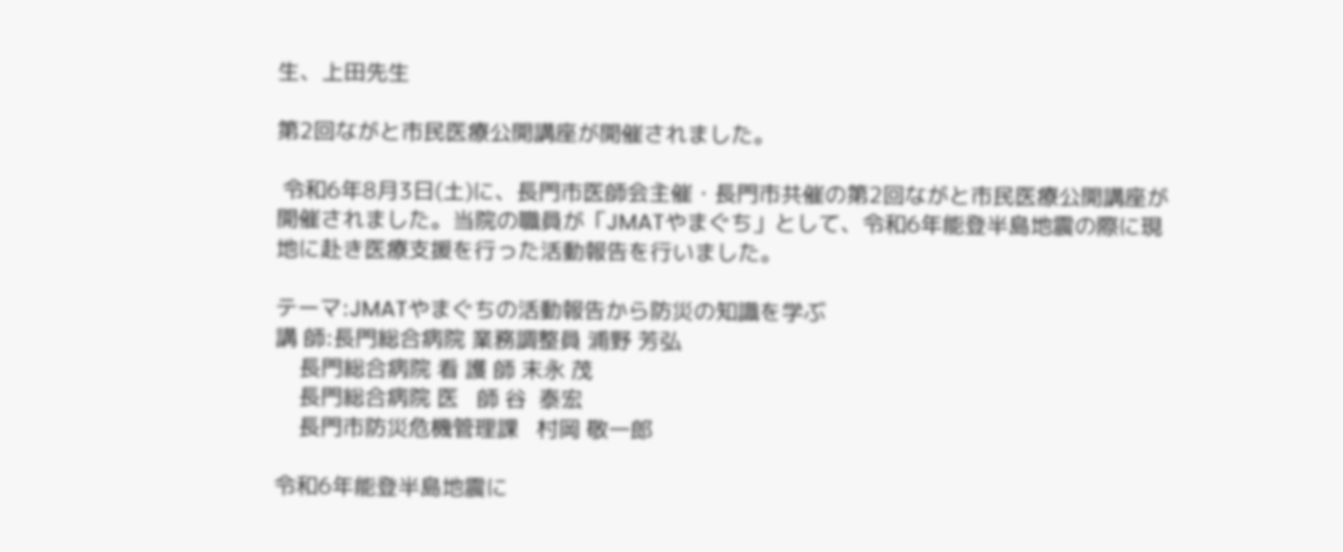生、上田先生

第2回ながと市民医療公開講座が開催されました。

 令和6年8月3日(土)に、長門市医師会主催・長門市共催の第2回ながと市民医療公開講座が開催されました。当院の職員が「JMATやまぐち」として、令和6年能登半島地震の際に現地に赴き医療支援を行った活動報告を行いました。

テーマ:JMATやまぐちの活動報告から防災の知識を学ぶ
講 師:長門総合病院 業務調整員 浦野 芳弘
    長門総合病院 看 護 師 末永 茂
    長門総合病院 医   師 谷  泰宏
    長門市防災危機管理課   村岡 敬一郎

令和6年能登半島地震に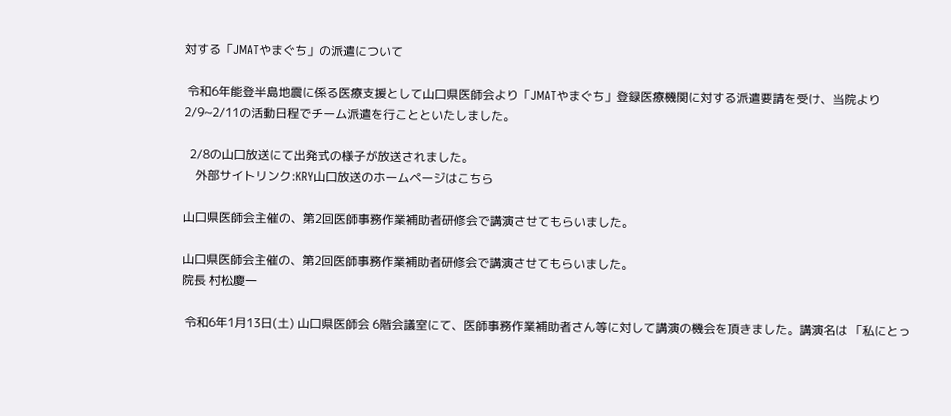対する「JMATやまぐち」の派遣について

 令和6年能登半島地震に係る医療支援として山口県医師会より「JMATやまぐち」登録医療機関に対する派遣要請を受け、当院より2/9~2/11の活動日程でチーム派遣を行ことといたしました。

  2/8の山口放送にて出発式の様子が放送されました。
    外部サイトリンク:KRY山口放送のホームページはこちら

山口県医師会主催の、第2回医師事務作業補助者研修会で講演させてもらいました。

山口県医師会主催の、第2回医師事務作業補助者研修会で講演させてもらいました。
院長 村松慶一

 令和6年1月13日(土) 山口県医師会 6階会議室にて、医師事務作業補助者さん等に対して講演の機会を頂きました。講演名は 「私にとっ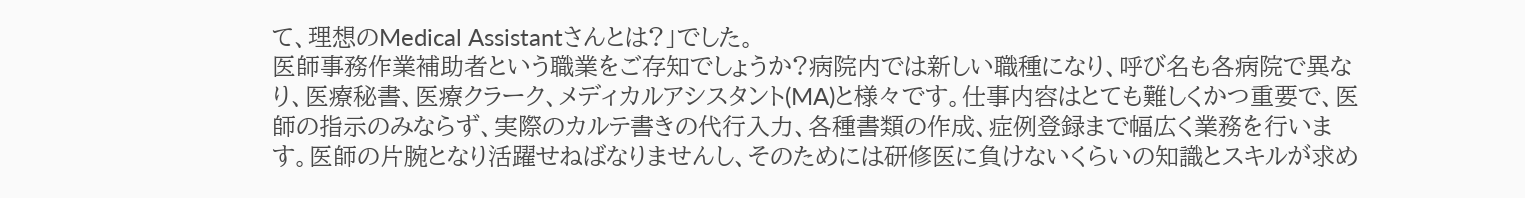て、理想のMedical Assistantさんとは?」でした。
医師事務作業補助者という職業をご存知でしょうか?病院内では新しい職種になり、呼び名も各病院で異なり、医療秘書、医療クラーク、メディカルアシスタント(MA)と様々です。仕事内容はとても難しくかつ重要で、医師の指示のみならず、実際のカルテ書きの代行入力、各種書類の作成、症例登録まで幅広く業務を行います。医師の片腕となり活躍せねばなりませんし、そのためには研修医に負けないくらいの知識とスキルが求め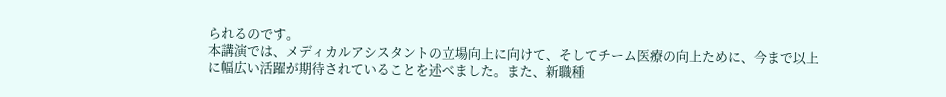られるのです。
本講演では、メディカルアシスタントの立場向上に向けて、そしてチーム医療の向上ために、今まで以上に幅広い活躍が期待されていることを述べました。また、新職種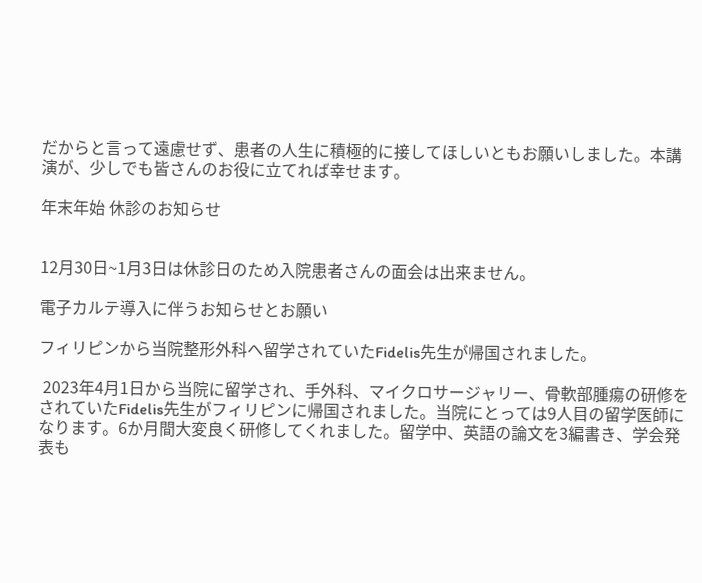だからと言って遠慮せず、患者の人生に積極的に接してほしいともお願いしました。本講演が、少しでも皆さんのお役に立てれば幸せます。

年末年始 休診のお知らせ


12月30日~1月3日は休診日のため入院患者さんの面会は出来ません。

電子カルテ導入に伴うお知らせとお願い

フィリピンから当院整形外科へ留学されていたFidelis先生が帰国されました。

 2023年4月1日から当院に留学され、手外科、マイクロサージャリー、骨軟部腫瘍の研修をされていたFidelis先生がフィリピンに帰国されました。当院にとっては9人目の留学医師になります。6か月間大変良く研修してくれました。留学中、英語の論文を3編書き、学会発表も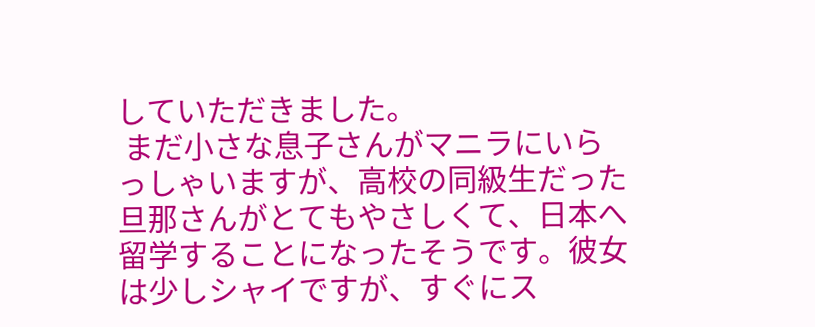していただきました。
 まだ小さな息子さんがマニラにいらっしゃいますが、高校の同級生だった旦那さんがとてもやさしくて、日本へ留学することになったそうです。彼女は少しシャイですが、すぐにス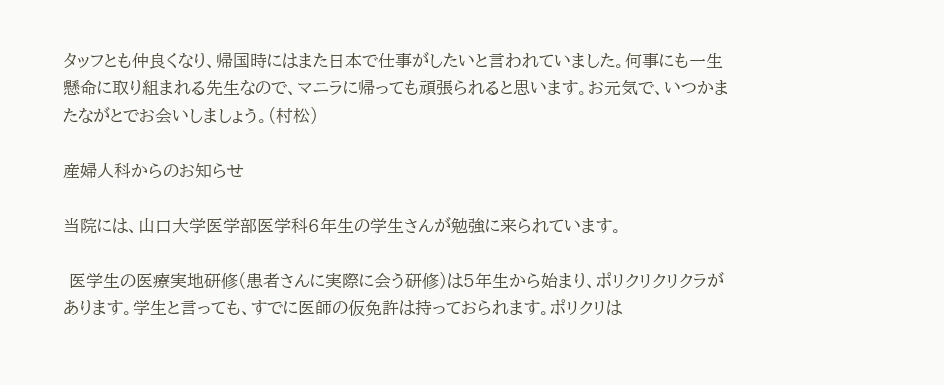タッフとも仲良くなり、帰国時にはまた日本で仕事がしたいと言われていました。何事にも一生懸命に取り組まれる先生なので、マニラに帰っても頑張られると思います。お元気で、いつかまたながとでお会いしましょう。(村松)

産婦人科からのお知らせ

当院には、山口大学医学部医学科6年生の学生さんが勉強に来られています。

 医学生の医療実地研修(患者さんに実際に会う研修)は5年生から始まり、ポリクリクリクラがあります。学生と言っても、すでに医師の仮免許は持っておられます。ポリクリは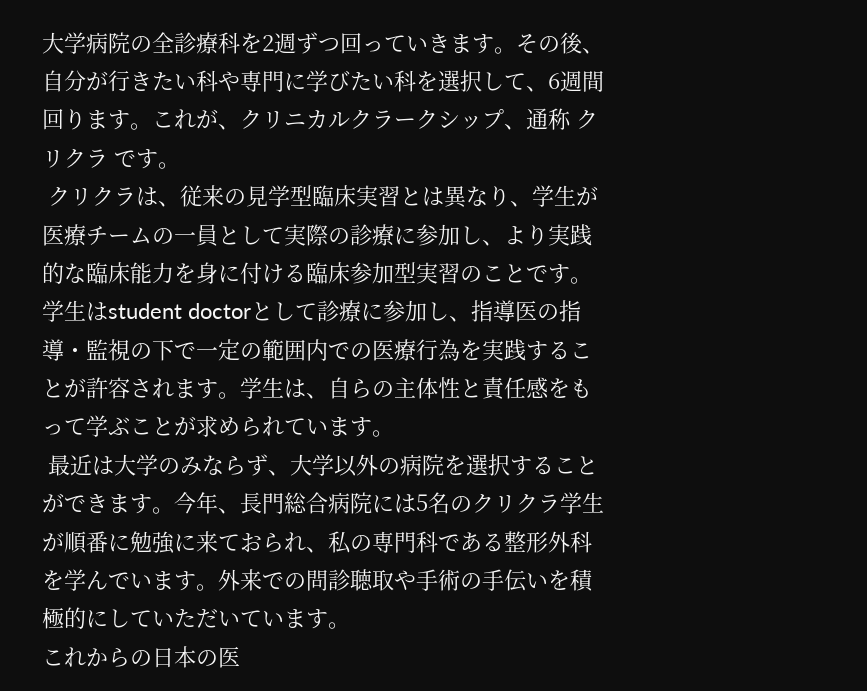大学病院の全診療科を2週ずつ回っていきます。その後、自分が行きたい科や専門に学びたい科を選択して、6週間回ります。これが、クリニカルクラークシップ、通称 クリクラ です。
 クリクラは、従来の見学型臨床実習とは異なり、学生が医療チームの一員として実際の診療に参加し、より実践的な臨床能力を身に付ける臨床参加型実習のことです。学生はstudent doctorとして診療に参加し、指導医の指導・監視の下で一定の範囲内での医療行為を実践することが許容されます。学生は、自らの主体性と責任感をもって学ぶことが求められています。
 最近は大学のみならず、大学以外の病院を選択することができます。今年、長門総合病院には5名のクリクラ学生が順番に勉強に来ておられ、私の専門科である整形外科を学んでいます。外来での問診聴取や手術の手伝いを積極的にしていただいています。
これからの日本の医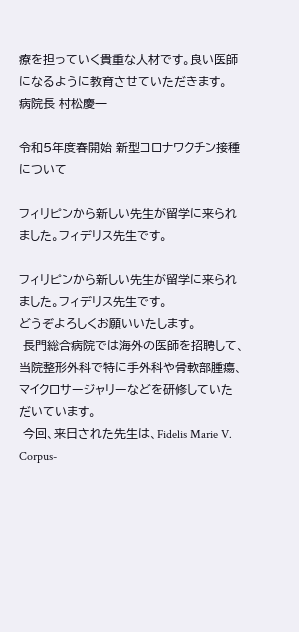療を担っていく貴重な人材です。良い医師になるように教育させていただきます。
病院長 村松慶一

令和5年度春開始 新型コロナワクチン接種について

フィリピンから新しい先生が留学に来られました。フィデリス先生です。

フィリピンから新しい先生が留学に来られました。フィデリス先生です。
どうぞよろしくお願いいたします。
 長門総合病院では海外の医師を招聘して、当院整形外科で特に手外科や骨軟部腫瘍、マイクロサージャリーなどを研修していただいています。
 今回、来日された先生は、Fidelis Marie V. Corpus-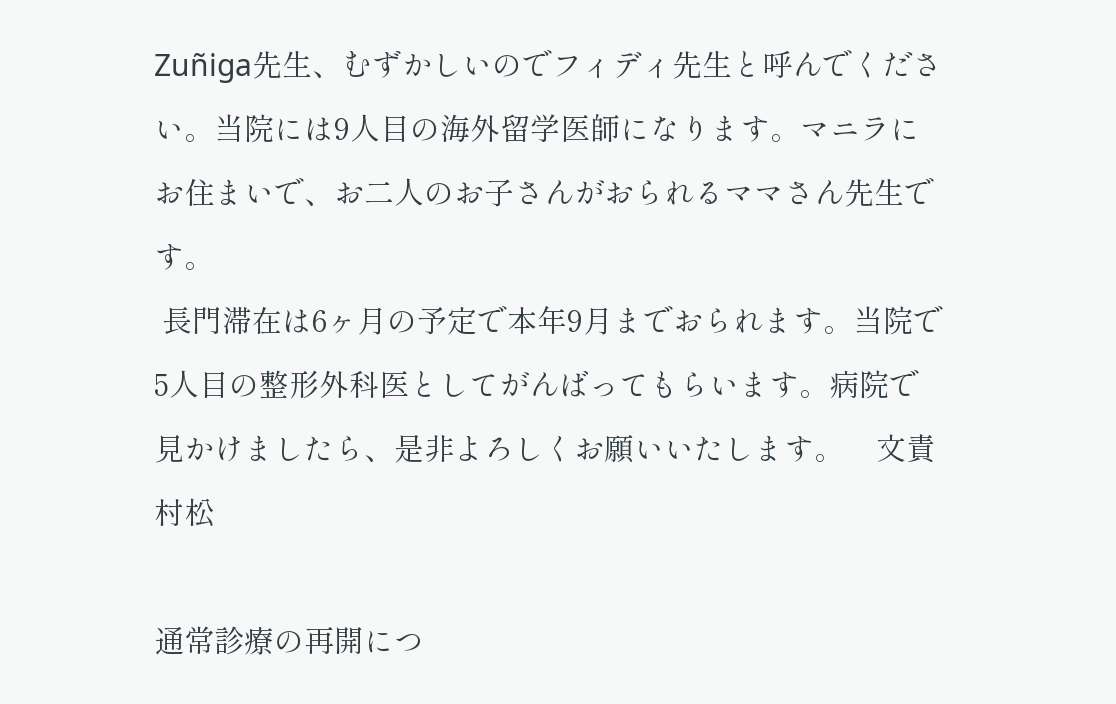Zuñiga先生、むずかしいのでフィディ先生と呼んでください。当院には9人目の海外留学医師になります。マニラにお住まいで、お二人のお子さんがおられるママさん先生です。
 長門滞在は6ヶ月の予定で本年9月までおられます。当院で5人目の整形外科医としてがんばってもらいます。病院で見かけましたら、是非よろしくお願いいたします。    文責 村松

通常診療の再開につ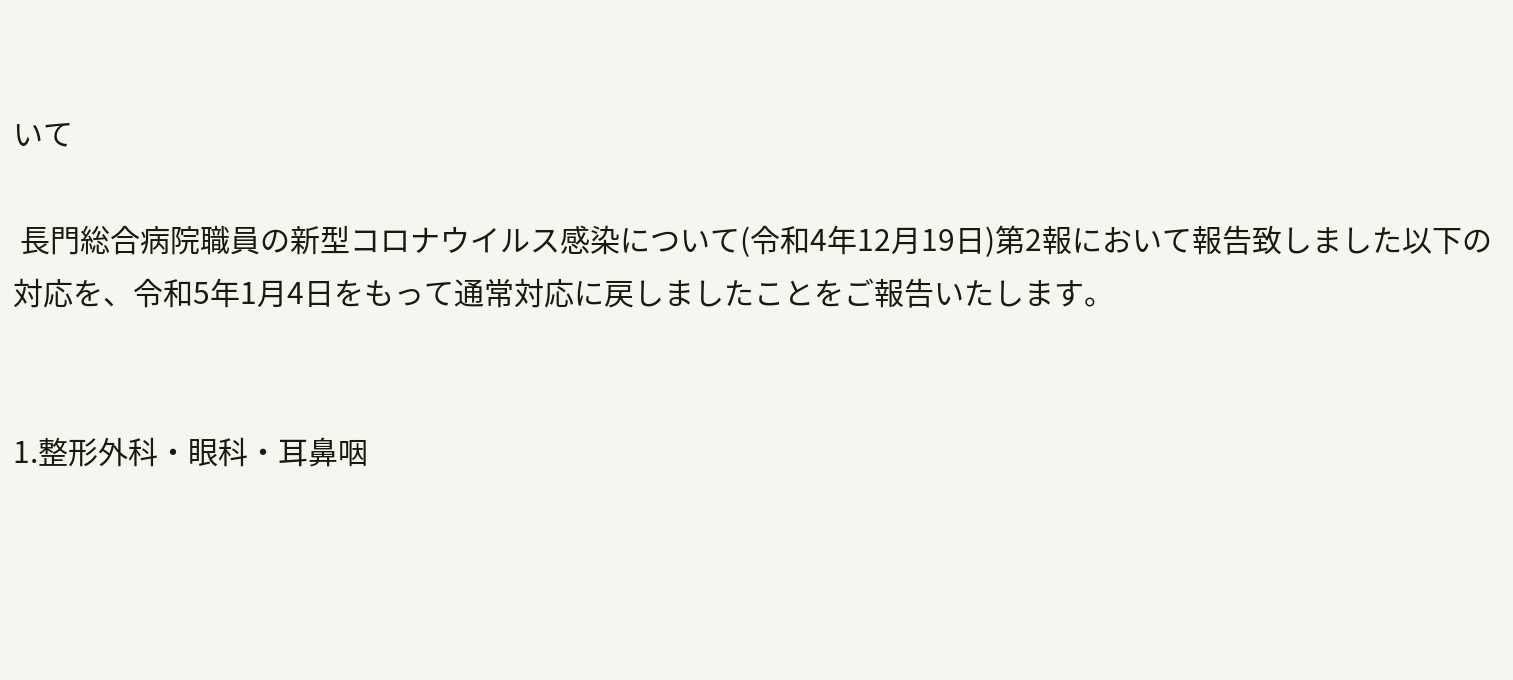いて

 長門総合病院職員の新型コロナウイルス感染について(令和4年12月19日)第2報において報告致しました以下の対応を、令和5年1月4日をもって通常対応に戻しましたことをご報告いたします。


1.整形外科・眼科・耳鼻咽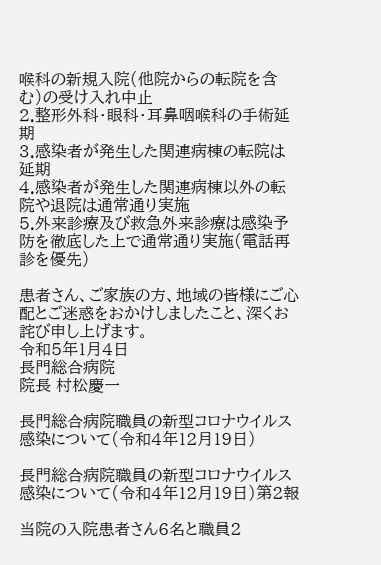喉科の新規入院(他院からの転院を含む)の受け入れ中止
2.整形外科・眼科・耳鼻咽喉科の手術延期
3.感染者が発生した関連病棟の転院は延期
4.感染者が発生した関連病棟以外の転院や退院は通常通り実施
5.外来診療及び救急外来診療は感染予防を徹底した上で通常通り実施(電話再診を優先)

患者さん、ご家族の方、地域の皆様にご心配とご迷惑をおかけしましたこと、深くお詫び申し上げます。
令和5年1月4日
長門総合病院
院長 村松慶一

長門総合病院職員の新型コロナウイルス感染について(令和4年12月19日)

長門総合病院職員の新型コロナウイルス感染について(令和4年12月19日)第2報

当院の入院患者さん6名と職員2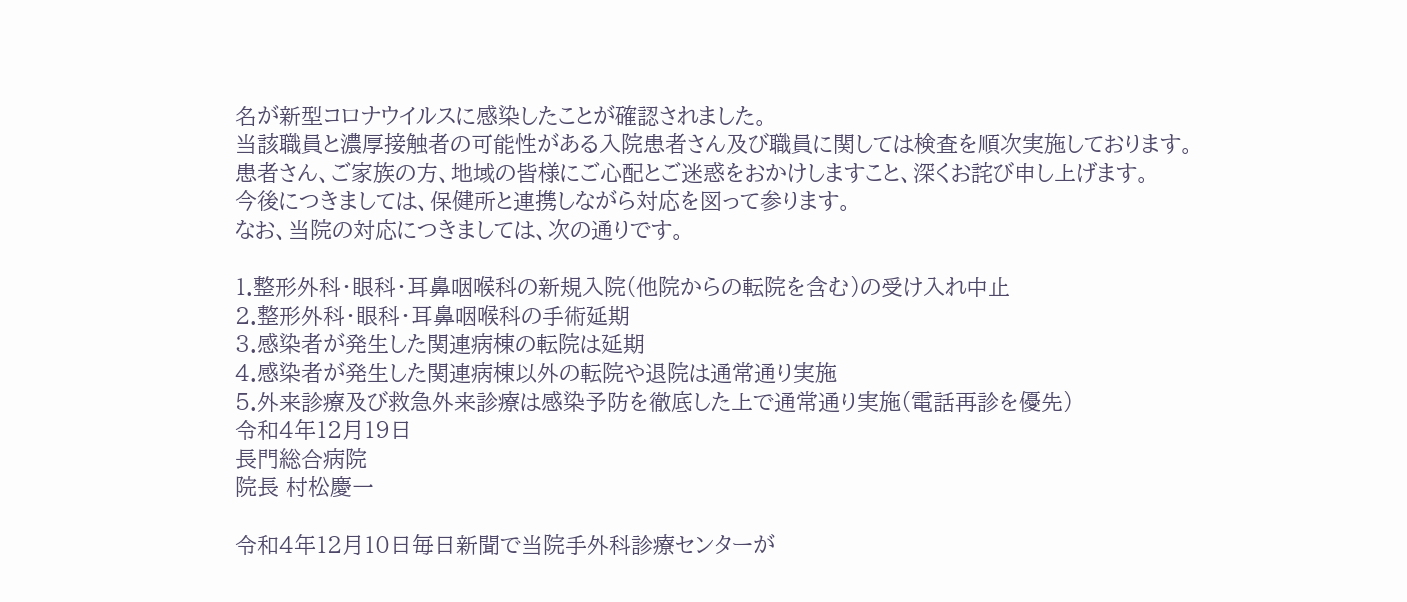名が新型コロナウイルスに感染したことが確認されました。
当該職員と濃厚接触者の可能性がある入院患者さん及び職員に関しては検査を順次実施しております。
患者さん、ご家族の方、地域の皆様にご心配とご迷惑をおかけしますこと、深くお詫び申し上げます。
今後につきましては、保健所と連携しながら対応を図って参ります。
なお、当院の対応につきましては、次の通りです。

1.整形外科・眼科・耳鼻咽喉科の新規入院(他院からの転院を含む)の受け入れ中止
2.整形外科・眼科・耳鼻咽喉科の手術延期
3.感染者が発生した関連病棟の転院は延期
4.感染者が発生した関連病棟以外の転院や退院は通常通り実施
5.外来診療及び救急外来診療は感染予防を徹底した上で通常通り実施(電話再診を優先)
令和4年12月19日
長門総合病院
院長 村松慶一

令和4年12月10日毎日新聞で当院手外科診療センターが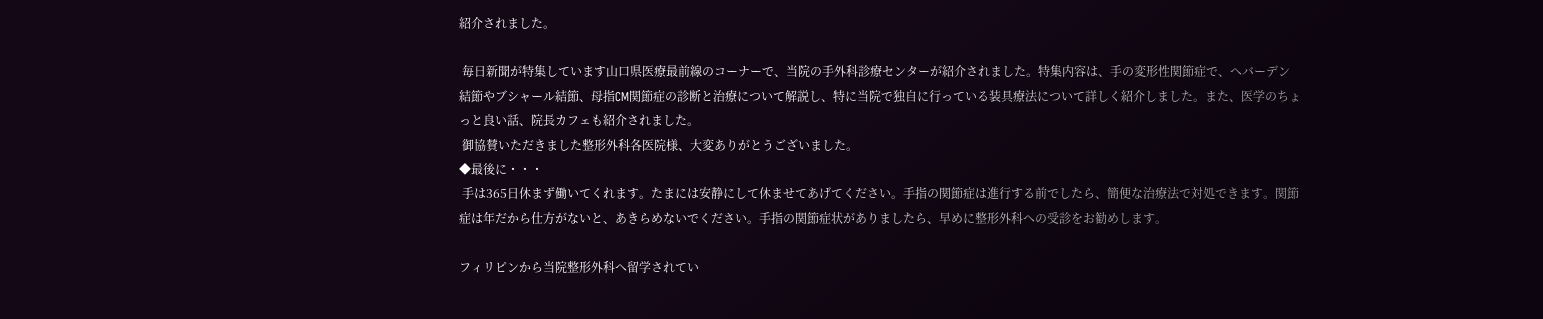紹介されました。

 毎日新聞が特集しています山口県医療最前線のコーナーで、当院の手外科診療センターが紹介されました。特集内容は、手の変形性関節症で、へバーデン結節やブシャール結節、母指CM関節症の診断と治療について解説し、特に当院で独自に行っている装具療法について詳しく紹介しました。また、医学のちょっと良い話、院長カフェも紹介されました。
 御協賛いただきました整形外科各医院様、大変ありがとうございました。
◆最後に・・・
 手は365日休まず働いてくれます。たまには安静にして休ませてあげてください。手指の関節症は進行する前でしたら、簡便な治療法で対処できます。関節症は年だから仕方がないと、あきらめないでください。手指の関節症状がありましたら、早めに整形外科への受診をお勧めします。

フィリピンから当院整形外科へ留学されてい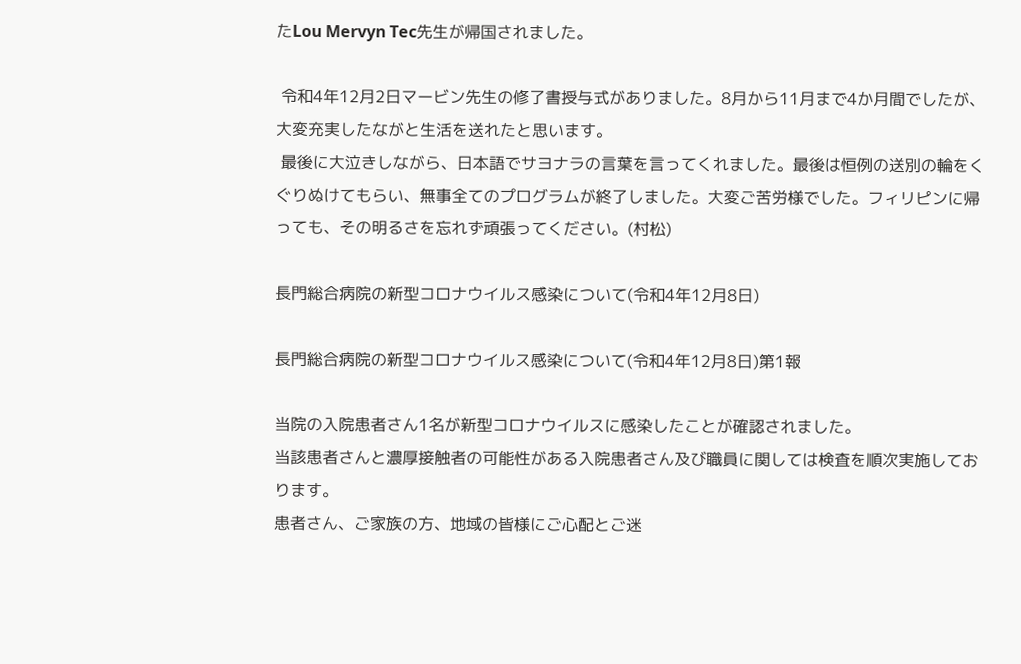たLou Mervyn Tec先生が帰国されました。

 令和4年12月2日マービン先生の修了書授与式がありました。8月から11月まで4か月間でしたが、大変充実したながと生活を送れたと思います。
 最後に大泣きしながら、日本語でサヨナラの言葉を言ってくれました。最後は恒例の送別の輪をくぐりぬけてもらい、無事全てのプログラムが終了しました。大変ご苦労様でした。フィリピンに帰っても、その明るさを忘れず頑張ってください。(村松)

長門総合病院の新型コロナウイルス感染について(令和4年12月8日)

長門総合病院の新型コロナウイルス感染について(令和4年12月8日)第1報

当院の入院患者さん1名が新型コロナウイルスに感染したことが確認されました。
当該患者さんと濃厚接触者の可能性がある入院患者さん及び職員に関しては検査を順次実施しております。
患者さん、ご家族の方、地域の皆様にご心配とご迷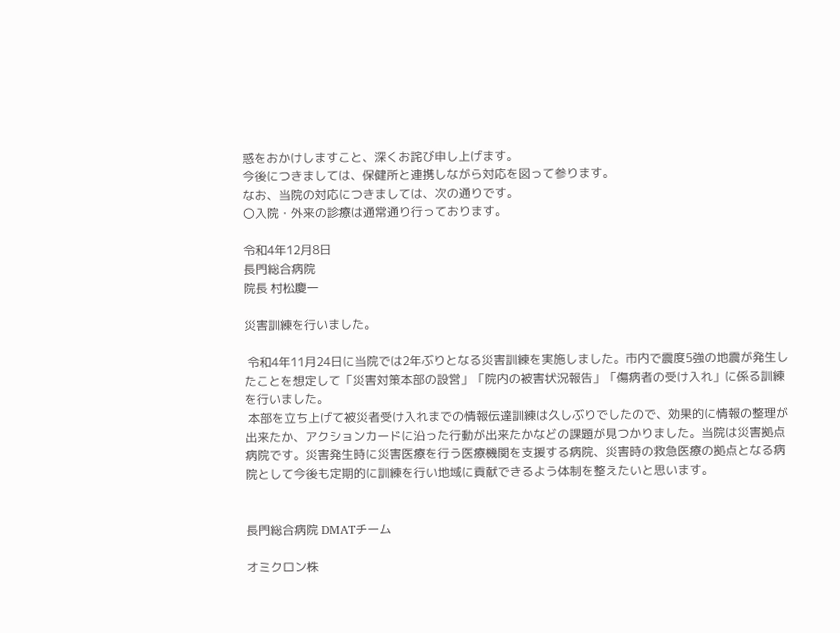惑をおかけしますこと、深くお詫び申し上げます。
今後につきましては、保健所と連携しながら対応を図って参ります。
なお、当院の対応につきましては、次の通りです。
〇入院・外来の診療は通常通り行っております。

令和4年12月8日
長門総合病院
院長 村松慶一

災害訓練を行いました。

 令和4年11月24日に当院では2年ぶりとなる災害訓練を実施しました。市内で震度5強の地震が発生したことを想定して「災害対策本部の設営」「院内の被害状況報告」「傷病者の受け入れ」に係る訓練を行いました。
 本部を立ち上げて被災者受け入れまでの情報伝達訓練は久しぶりでしたので、効果的に情報の整理が出来たか、アクションカードに沿った行動が出来たかなどの課題が見つかりました。当院は災害拠点病院です。災害発生時に災害医療を行う医療機関を支援する病院、災害時の救急医療の拠点となる病院として今後も定期的に訓練を行い地域に貢献できるよう体制を整えたいと思います。


長門総合病院 DMATチーム

オミクロン株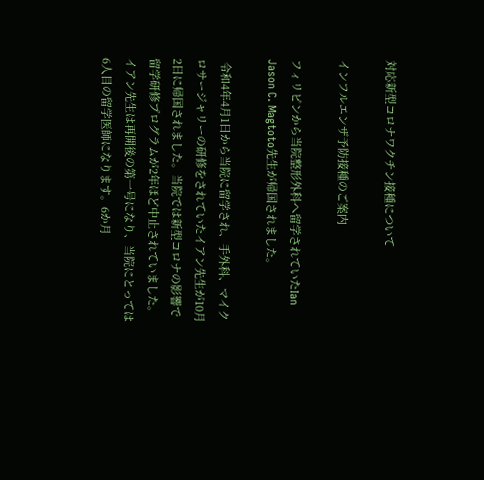対応新型コロナワクチン接種について

インフルエンザ予防接種のご案内

フィリピンから当院整形外科へ留学されていたIan Jason C. Magtoto先生が帰国されました。

 令和4年4月1日から当院に留学され、手外科、マイクロサージャリーの研修をされていたイアン先生が10月2日に帰国されました。当院では新型コロナの影響で留学研修プログラムが2年ほど中止されていました。イアン先生は再開後の第一号になり、当院にとっては6人目の留学医師になります。6か月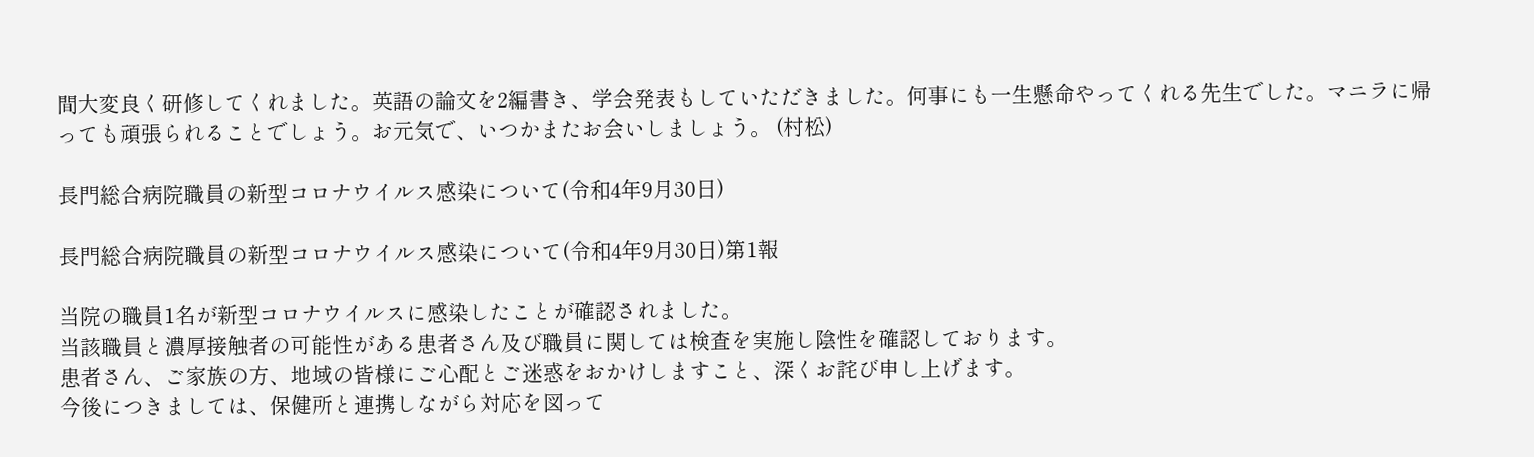間大変良く研修してくれました。英語の論文を2編書き、学会発表もしていただきました。何事にも一生懸命やってくれる先生でした。マニラに帰っても頑張られることでしょう。お元気で、いつかまたお会いしましょう。 (村松)

長門総合病院職員の新型コロナウイルス感染について(令和4年9月30日)

長門総合病院職員の新型コロナウイルス感染について(令和4年9月30日)第1報

当院の職員1名が新型コロナウイルスに感染したことが確認されました。
当該職員と濃厚接触者の可能性がある患者さん及び職員に関しては検査を実施し陰性を確認しております。
患者さん、ご家族の方、地域の皆様にご心配とご迷惑をおかけしますこと、深くお詫び申し上げます。
今後につきましては、保健所と連携しながら対応を図って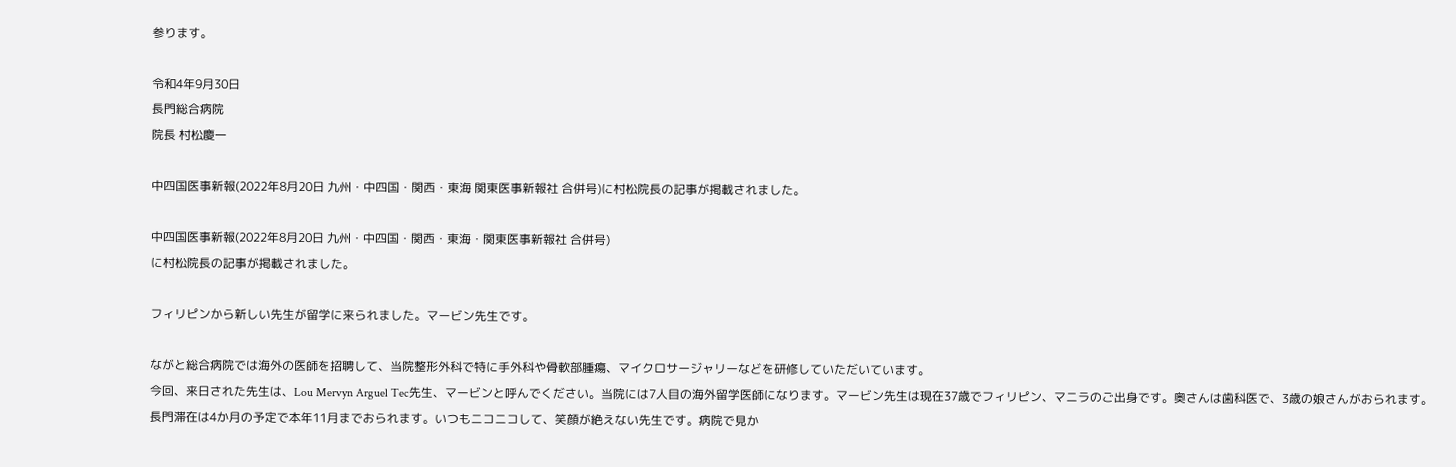参ります。

令和4年9月30日
長門総合病院
院長 村松慶一

中四国医事新報(2022年8月20日 九州・中四国・関西・東海 関東医事新報社 合併号)に村松院長の記事が掲載されました。

中四国医事新報(2022年8月20日 九州・中四国・関西・東海・関東医事新報社 合併号)
に村松院長の記事が掲載されました。

フィリピンから新しい先生が留学に来られました。マービン先生です。

ながと総合病院では海外の医師を招聘して、当院整形外科で特に手外科や骨軟部腫瘍、マイクロサージャリーなどを研修していただいています。
今回、来日された先生は、Lou Mervyn Arguel Tec先生、マービンと呼んでください。当院には7人目の海外留学医師になります。マービン先生は現在37歳でフィリピン、マニラのご出身です。奥さんは歯科医で、3歳の娘さんがおられます。
長門滞在は4か月の予定で本年11月までおられます。いつもニコニコして、笑顔が絶えない先生です。病院で見か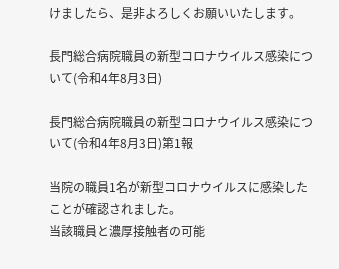けましたら、是非よろしくお願いいたします。

長門総合病院職員の新型コロナウイルス感染について(令和4年8月3日)

長門総合病院職員の新型コロナウイルス感染について(令和4年8月3日)第1報

当院の職員1名が新型コロナウイルスに感染したことが確認されました。
当該職員と濃厚接触者の可能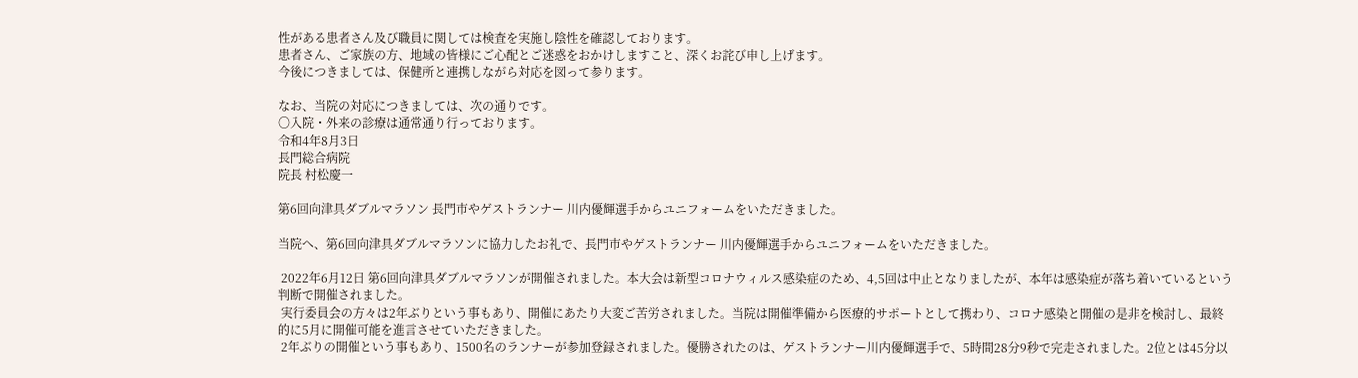性がある患者さん及び職員に関しては検査を実施し陰性を確認しております。
患者さん、ご家族の方、地域の皆様にご心配とご迷惑をおかけしますこと、深くお詫び申し上げます。
今後につきましては、保健所と連携しながら対応を図って参ります。

なお、当院の対応につきましては、次の通りです。
〇入院・外来の診療は通常通り行っております。
令和4年8月3日
長門総合病院
院長 村松慶一

第6回向津具ダブルマラソン 長門市やゲストランナー 川内優輝選手からユニフォームをいただきました。

当院へ、第6回向津具ダブルマラソンに協力したお礼で、長門市やゲストランナー 川内優輝選手からユニフォームをいただきました。

 2022年6月12日 第6回向津具ダブルマラソンが開催されました。本大会は新型コロナウィルス感染症のため、4,5回は中止となりましたが、本年は感染症が落ち着いているという判断で開催されました。
 実行委員会の方々は2年ぶりという事もあり、開催にあたり大変ご苦労されました。当院は開催準備から医療的サポートとして携わり、コロナ感染と開催の是非を検討し、最終的に5月に開催可能を進言させていただきました。
 2年ぶりの開催という事もあり、1500名のランナーが参加登録されました。優勝されたのは、ゲストランナー川内優輝選手で、5時間28分9秒で完走されました。2位とは45分以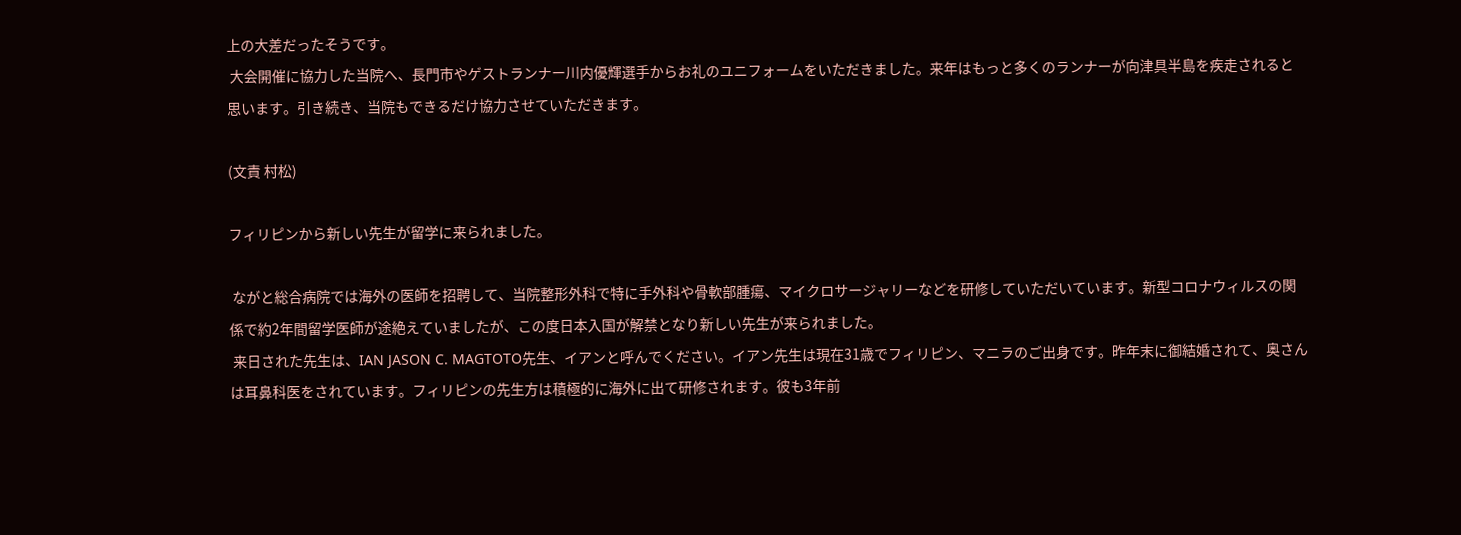上の大差だったそうです。
 大会開催に協力した当院へ、長門市やゲストランナー川内優輝選手からお礼のユニフォームをいただきました。来年はもっと多くのランナーが向津具半島を疾走されると思います。引き続き、当院もできるだけ協力させていただきます。

(文責 村松)

フィリピンから新しい先生が留学に来られました。

 ながと総合病院では海外の医師を招聘して、当院整形外科で特に手外科や骨軟部腫瘍、マイクロサージャリーなどを研修していただいています。新型コロナウィルスの関係で約2年間留学医師が途絶えていましたが、この度日本入国が解禁となり新しい先生が来られました。
 来日された先生は、IAN JASON C. MAGTOTO先生、イアンと呼んでください。イアン先生は現在31歳でフィリピン、マニラのご出身です。昨年末に御結婚されて、奥さんは耳鼻科医をされています。フィリピンの先生方は積極的に海外に出て研修されます。彼も3年前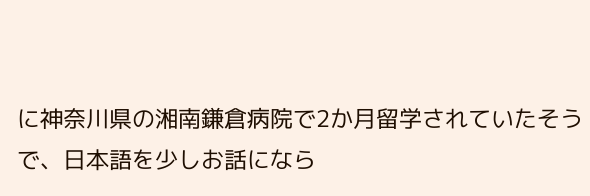に神奈川県の湘南鎌倉病院で2か月留学されていたそうで、日本語を少しお話になら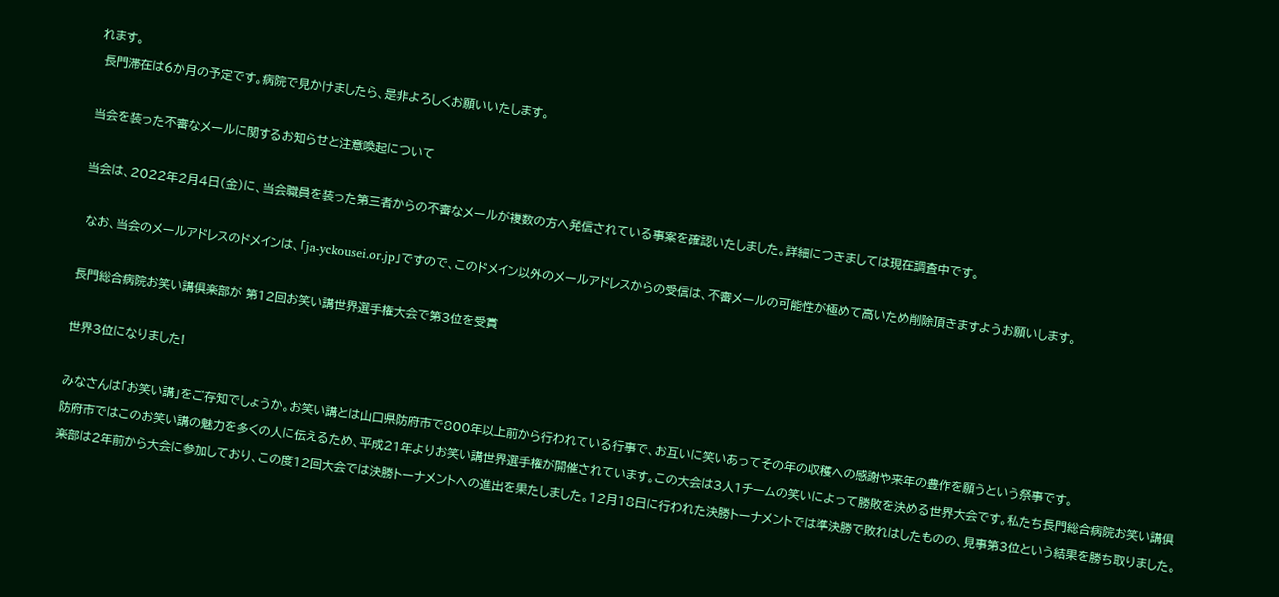れます。
 長門滞在は6か月の予定です。病院で見かけましたら、是非よろしくお願いいたします。

当会を装った不審なメールに関するお知らせと注意喚起について

当会は、2022年2月4日(金)に、当会職員を装った第三者からの不審なメールが複数の方へ発信されている事案を確認いたしました。詳細につきましては現在調査中です。

 なお、当会のメールアドレスのドメインは、「ja-yckousei.or.jp」ですので、このドメイン以外のメールアドレスからの受信は、不審メールの可能性が極めて高いため削除頂きますようお願いします。

長門総合病院お笑い講倶楽部が 第12回お笑い講世界選手権大会で第3位を受賞

世界3位になりました!

みなさんは「お笑い講」をご存知でしょうか。お笑い講とは山口県防府市で800年以上前から行われている行事で、お互いに笑いあってその年の収穫への感謝や来年の豊作を願うという祭事です。
防府市ではこのお笑い講の魅力を多くの人に伝えるため、平成21年よりお笑い講世界選手権が開催されています。この大会は3人1チームの笑いによって勝敗を決める世界大会です。私たち長門総合病院お笑い講倶楽部は2年前から大会に参加しており、この度12回大会では決勝トーナメントへの進出を果たしました。12月18日に行われた決勝トーナメントでは準決勝で敗れはしたものの、見事第3位という結果を勝ち取りました。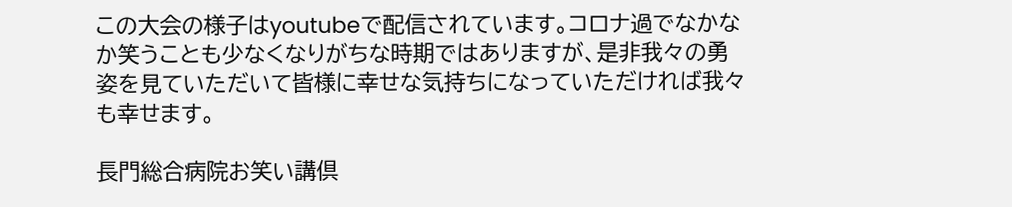この大会の様子はyoutubeで配信されています。コロナ過でなかなか笑うことも少なくなりがちな時期ではありますが、是非我々の勇姿を見ていただいて皆様に幸せな気持ちになっていただければ我々も幸せます。

長門総合病院お笑い講倶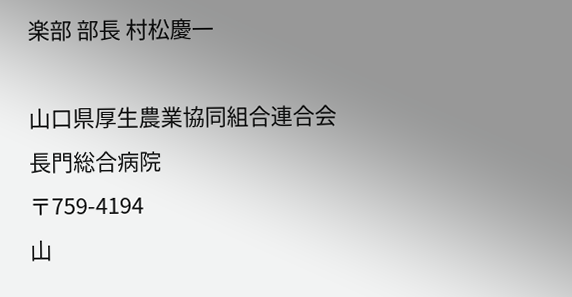楽部 部長 村松慶一

山口県厚生農業協同組合連合会
長門総合病院
〒759-4194
山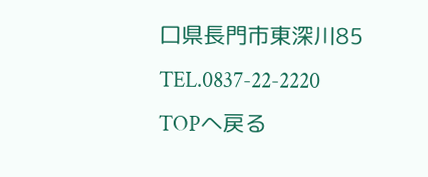口県長門市東深川85
TEL.0837-22-2220
TOPへ戻る